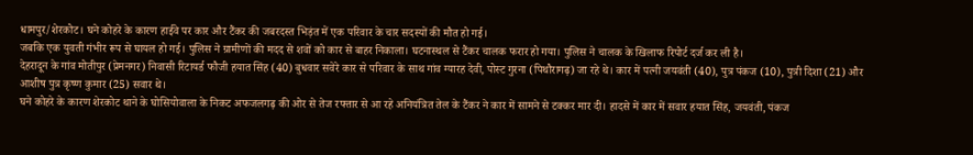धामपुर/शेरकोट। घने कोहरे के कारण हाईवे पर कार और टैंकर की जबरदस्त भिड़ंत में एक परिवार के चार सदस्यों की मौत हो गई।
जबकि एक युवती गंभीर रूप से घायल हो गई। पुलिस ने ग्रामीणों की मदद से शवों को कार से बाहर निकाला। घटनास्थल से टैंकर चालक फरार हो गया। पुलिस ने चालक के खिलाफ रिपोर्ट दर्ज कर ली है।
देहरादून के गांव मोतीपुर (प्रेमनगर) निवासी रिटायर्ड फौजी हयात सिंह (40) बुधवार सवेरे कार से परिवार के साथ गांव ग्यारह देवी, पोस्ट गुरना (पिथौरागढ़) जा रहे थे। कार में पत्नी जयवंती (40), पुत्र पंकज (10), पुत्री दिशा (21) और आशीष पुत्र कृष्ण कुमार (25) सवार थे।
घने कोहरे के कारण शेरकोट थाने के घोसियोवाला के निकट अफजलगढ़ की ओर से तेज रफ्तार से आ रहे अनियंत्रित तेल के टैंकर ने कार में सामने से टक्कर मार दी। हादसे में कार में सवार हयात सिंह, जयवंती, पंकज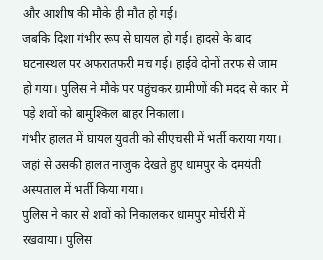और आशीष की मौके ही मौत हो गई।
जबकि दिशा गंभीर रूप से घायल हो गई। हादसे के बाद घटनास्थल पर अफरातफरी मच गई। हाईवे दोनों तरफ से जाम हो गया। पुलिस ने मौके पर पहुंचकर ग्रामीणों की मदद से कार में पड़े शवों को बामुश्किल बाहर निकाला।
गंभीर हालत में घायल युवती को सीएचसी में भर्ती कराया गया। जहां से उसकी हालत नाजुक देखते हुए धामपुर के दमयंती अस्पताल में भर्ती किया गया।
पुलिस ने कार से शवों को निकालकर धामपुर मोर्चरी में रखवाया। पुलिस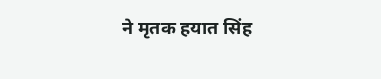ने मृतक हयात सिंह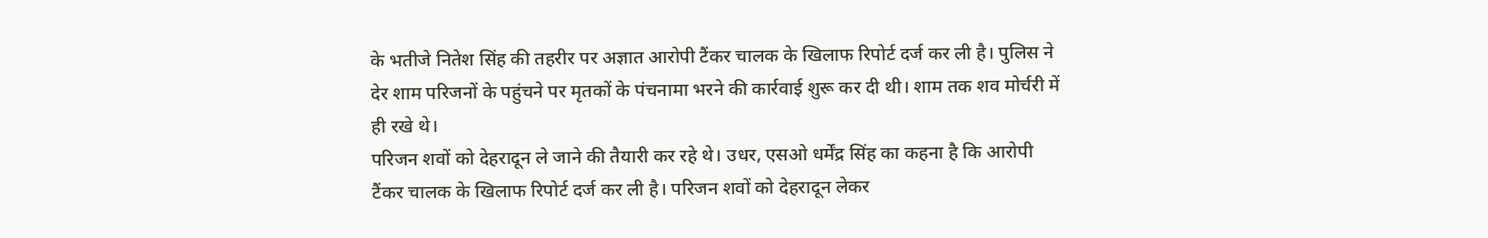के भतीजे नितेश सिंह की तहरीर पर अज्ञात आरोपी टैंकर चालक के खिलाफ रिपोर्ट दर्ज कर ली है। पुलिस ने देर शाम परिजनों के पहुंचने पर मृतकों के पंचनामा भरने की कार्रवाई शुरू कर दी थी। शाम तक शव मोर्चरी में ही रखे थे।
परिजन शवों को देहरादून ले जाने की तैयारी कर रहे थे। उधर, एसओ धर्मेंद्र सिंह का कहना है कि आरोपी टैंकर चालक के खिलाफ रिपोर्ट दर्ज कर ली है। परिजन शवों को देहरादून लेकर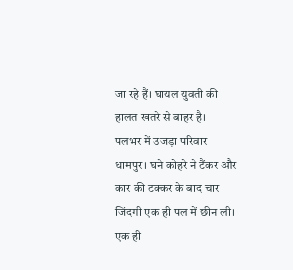जा रहे हैं। घायल युवती की हालत खतरे से बाहर है।
पलभर में उजड़ा परिवार
धामपुर। घने कोहरे ने टैंकर और कार की टक्कर के बाद चार जिंदगी एक ही पल में छीन ली। एक ही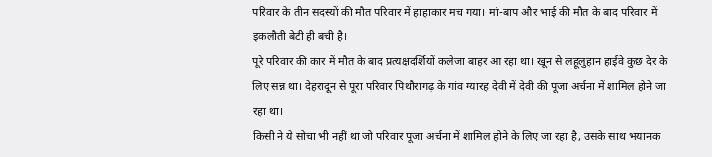परिवार के तीन सदस्यों की मौत परिवार में हाहाकार मच गया। मां-बाप और भाई की मौत के बाद परिवार में इकलौती बेटी ही बची है।
पूरे परिवार की कार में मौत के बाद प्रत्यक्षदर्शियों कलेजा बाहर आ रहा था। खून से लहूलुहान हाईवे कुछ देर के लिए सन्न था। देहरादून से पूरा परिवार पिथौरागढ़ के गांव ग्यारह देवी में देवी की पूजा अर्चना में शामिल होने जा रहा था।
किसी ने ये सोचा भी नहीं था जो परिवार पूजा अर्चना में शामिल होने के लिए जा रहा है, उसके साथ भयानक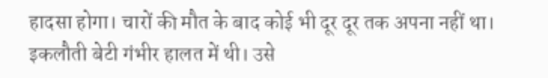हादसा होगा। चारों की मौत के बाद कोई भी दूर दूर तक अपना नहीं था। इकलौती बेटी गंभीर हालत में थी। उसे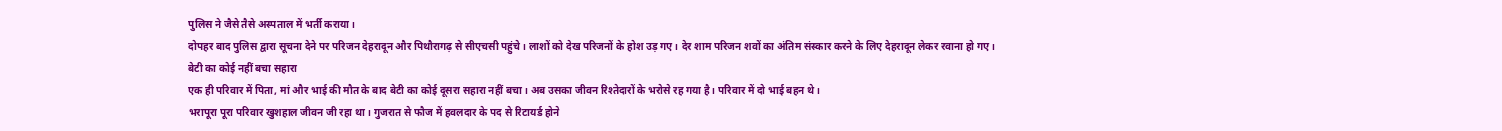पुलिस ने जैसे तैसे अस्पताल में भर्ती कराया।
दोपहर बाद पुलिस द्वारा सूचना देने पर परिजन देहरादून और पिथौरागढ़ से सीएचसी पहुंचे। लाशों को देख परिजनों के होश उड़ गए। देर शाम परिजन शवों का अंतिम संस्कार करने के लिए देहरादून लेकर रवाना हो गए।
बेटी का कोई नहीं बचा सहारा
एक ही परिवार में पिता, मां और भाई की मौत के बाद बेटी का कोई दूसरा सहारा नहीं बचा। अब उसका जीवन रिश्तेदारों के भरोसे रह गया है। परिवार में दो भाई बहन थे।
भरापूरा पूरा परिवार खुशहाल जीवन जी रहा था। गुजरात से फौज में हवलदार के पद से रिटायर्ड होने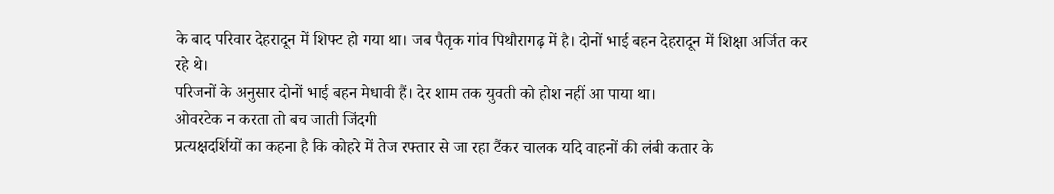के बाद परिवार देहरादून में शिफ्ट हो गया था। जब पैतृक गांव पिथौरागढ़ में है। दोनों भाई बहन देहरादून में शिक्षा अर्जित कर रहे थे।
परिजनों के अनुसार दोनों भाई बहन मेधावी हैं। देर शाम तक युवती को होश नहीं आ पाया था।
ओवरटेक न करता तो बच जाती जिंदगी
प्रत्यक्षदर्शियों का कहना है कि कोहरे में तेज रफ्तार से जा रहा टैंकर चालक यदि वाहनों की लंबी कतार के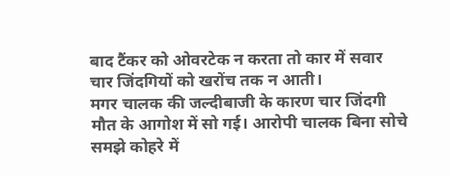बाद टैंकर को ओवरटेक न करता तो कार में सवार चार जिंदगियों को खरोंच तक न आती।
मगर चालक की जल्दीबाजी के कारण चार जिंदगी मौत के आगोश में सो गई। आरोपी चालक बिना सोचे समझे कोहरे में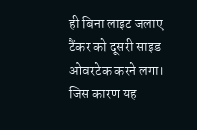ही बिना लाइट जलाए टैंकर को दूसरी साइड ओवरटेक करने लगा। जिस कारण यह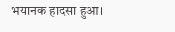भयानक हादसा हुआ।